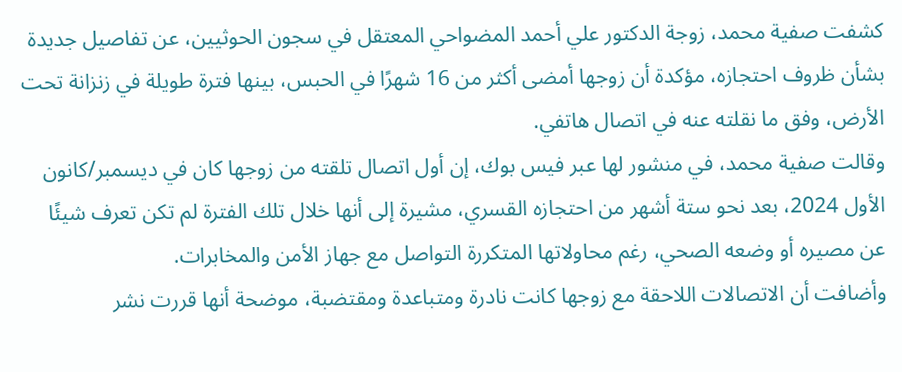كشفت صفية محمد، زوجة الدكتور علي أحمد المضواحي المعتقل في سجون الحوثيين، عن تفاصيل جديدة بشأن ظروف احتجازه، مؤكدة أن زوجها أمضى أكثر من 16 شهرًا في الحبس، بينها فترة طويلة في زنزانة تحت الأرض، وفق ما نقلته عنه في اتصال هاتفي.
وقالت صفية محمد، في منشور لها عبر فيس بوك، إن أول اتصال تلقته من زوجها كان في ديسمبر/كانون الأول 2024، بعد نحو ستة أشهر من احتجازه القسري، مشيرة إلى أنها خلال تلك الفترة لم تكن تعرف شيئًا عن مصيره أو وضعه الصحي، رغم محاولاتها المتكررة التواصل مع جهاز الأمن والمخابرات.
وأضافت أن الاتصالات اللاحقة مع زوجها كانت نادرة ومتباعدة ومقتضبة، موضحة أنها قررت نشر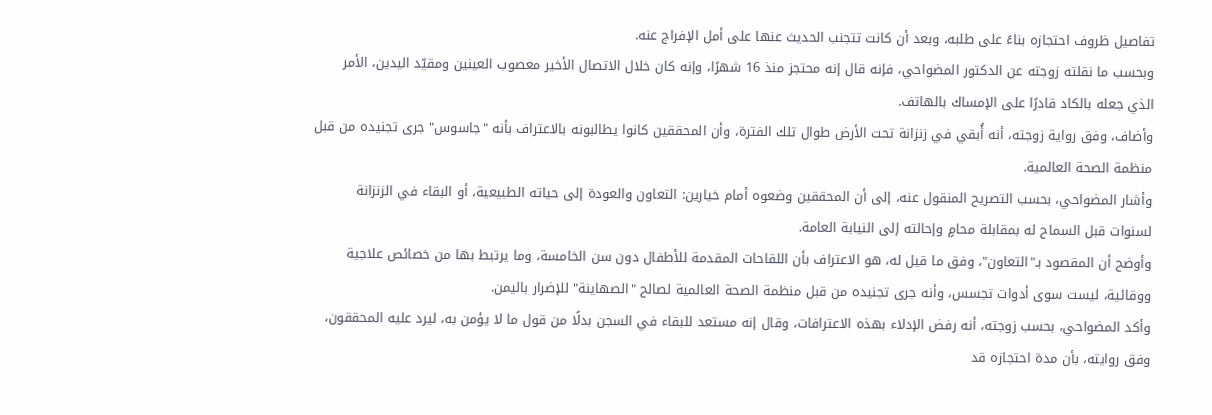تفاصيل ظروف احتجازه بناءً على طلبه، وبعد أن كانت تتجنب الحديث عنها على أمل الإفراج عنه.
وبحسب ما نقلته زوجته عن الدكتور المضواحي، فإنه قال إنه محتجز منذ 16 شهرًا، وإنه كان خلال الاتصال الأخير معصوب العينين ومقيّد اليدين، الأمر الذي جعله بالكاد قادرًا على الإمساك بالهاتف.
وأضاف، وفق رواية زوجته، أنه أُبقي في زنزانة تحت الأرض طوال تلك الفترة، وأن المحققين كانوا يطالبونه بالاعتراف بأنه "جاسوس" جرى تجنيده من قبل منظمة الصحة العالمية.
وأشار المضواحي، بحسب التصريح المنقول عنه، إلى أن المحققين وضعوه أمام خيارين: التعاون والعودة إلى حياته الطبيعية، أو البقاء في الزنزانة لسنوات قبل السماح له بمقابلة محامٍ وإحالته إلى النيابة العامة.
وأوضح أن المقصود بـ"التعاون"، وفق ما قيل له، هو الاعتراف بأن اللقاحات المقدمة للأطفال دون سن الخامسة، وما يرتبط بها من خصائص علاجية ووقائية، ليست سوى أدوات تجسس، وأنه جرى تجنيده من قبل منظمة الصحة العالمية لصالح "الصهاينة" للإضرار باليمن.
وأكد المضواحي، بحسب زوجته، أنه رفض الإدلاء بهذه الاعترافات، وقال إنه مستعد للبقاء في السجن بدلًا من قول ما لا يؤمن به، ليرد عليه المحققون، وفق روايته، بأن مدة احتجازه قد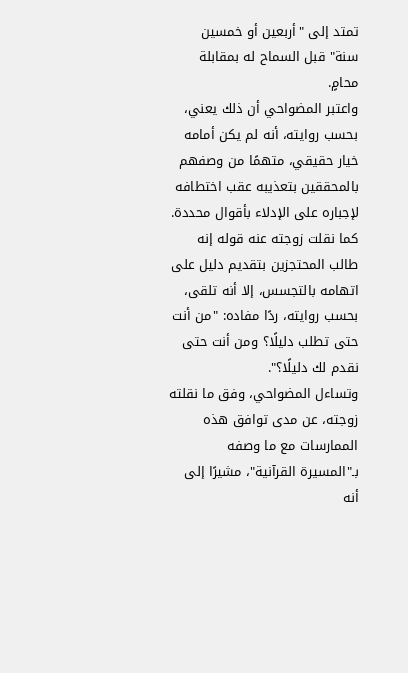تمتد إلى "أربعين أو خمسين سنة" قبل السماح له بمقابلة محامٍ.
واعتبر المضواحي أن ذلك يعني، بحسب روايته، أنه لم يكن أمامه خيار حقيقي، متهمًا من وصفهم بالمحققين بتعذيبه عقب اختطافه لإجباره على الإدلاء بأقوال محددة.
كما نقلت زوجته عنه قوله إنه طالب المحتجزين بتقديم دليل على اتهامه بالتجسس، إلا أنه تلقى، بحسب روايته، ردًا مفاده: "من أنت حتى تطلب دليلًا؟ ومن أنت حتى نقدم لك دليلًا؟".
وتساءل المضواحي، وفق ما نقلته زوجته، عن مدى توافق هذه الممارسات مع ما وصفه بـ"المسيرة القرآنية"، مشيرًا إلى أنه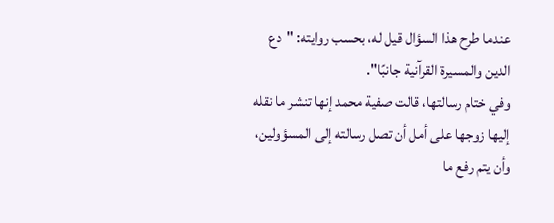عندما طرح هذا السؤال قيل له، بحسب روايته: "دع الدين والمسيرة القرآنية جانبًا".
وفي ختام رسالتها، قالت صفية محمد إنها تنشر ما نقله إليها زوجها على أمل أن تصل رسالته إلى المسؤولين، وأن يتم رفع ما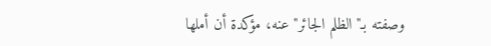وصفته بـ"الظلم الجائر" عنه، مؤكدة أن أملها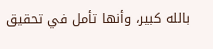بالله كبير، وأنها تأمل في تحقيق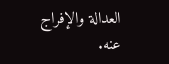العدالة والإفراج عنه.